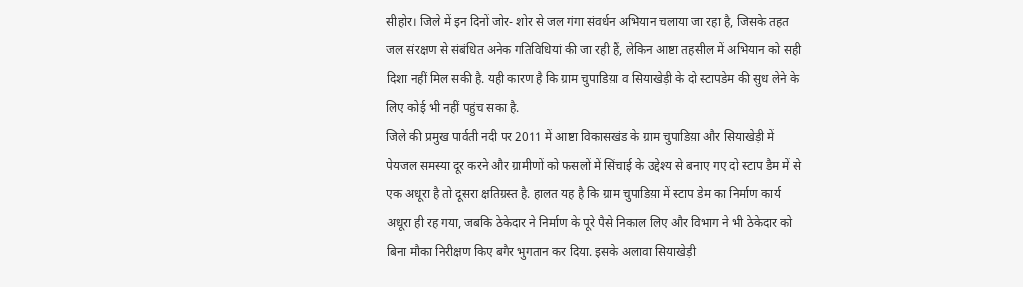सीहोर। जिले में इन दिनों जोर- शोर से जल गंगा संवर्धन अभियान चलाया जा रहा है, जिसके तहत जल संरक्षण से संबंधित अनेक गतिविधियां की जा रही हैं, लेकिन आष्टा तहसील में अभियान को सही दिशा नहीं मिल सकी है. यही कारण है कि ग्राम चुपाडिय़ा व सियाखेड़ी के दो स्टापडेम की सुध लेने के लिए कोई भी नहीं पहुंच सका है.
जिले की प्रमुख पार्वती नदी पर 2011 में आष्टा विकासखंड के ग्राम चुपाडिय़ा और सियाखेड़ी में पेयजल समस्या दूर करने और ग्रामीणों को फसलों में सिंचाई के उद्देश्य से बनाए गए दो स्टाप डैम में से एक अधूरा है तो दूसरा क्षतिग्रस्त है. हालत यह है कि ग्राम चुपाडिय़ा में स्टाप डेम का निर्माण कार्य अधूरा ही रह गया, जबकि ठेकेदार ने निर्माण के पूरे पैसे निकाल लिए और विभाग ने भी ठेकेदार को बिना मौका निरीक्षण किए बगैर भुगतान कर दिया. इसके अलावा सियाखेड़ी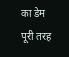का डेम पूरी तरह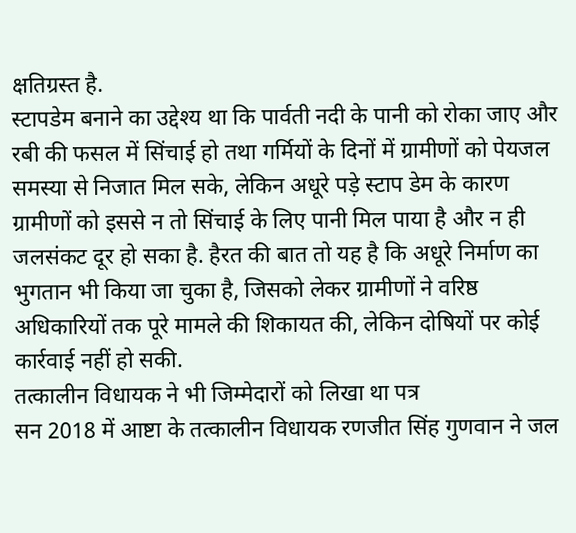क्षतिग्रस्त है.
स्टापडेम बनाने का उद्देश्य था कि पार्वती नदी के पानी को रोका जाए और रबी की फसल में सिंचाई हो तथा गर्मियों के दिनों में ग्रामीणों को पेयजल समस्या से निजात मिल सके, लेकिन अधूरे पड़े स्टाप डेम के कारण ग्रामीणों को इससे न तो सिंचाई के लिए पानी मिल पाया है और न ही जलसंकट दूर हो सका है. हैरत की बात तो यह है कि अधूरे निर्माण का भुगतान भी किया जा चुका है, जिसको लेकर ग्रामीणों ने वरिष्ठ अधिकारियों तक पूरे मामले की शिकायत की, लेकिन दोषियों पर कोई कार्रवाई नहीं हो सकी.
तत्कालीन विधायक ने भी जिम्मेदारों को लिखा था पत्र
सन 2018 में आष्टा के तत्कालीन विधायक रणजीत सिंह गुणवान ने जल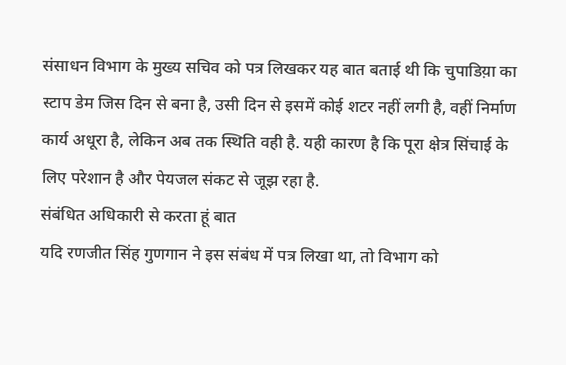संसाधन विभाग के मुख्य सचिव को पत्र लिखकर यह बात बताई थी कि चुपाडिय़ा का स्टाप डेम जिस दिन से बना है, उसी दिन से इसमें कोई शटर नहीं लगी है, वहीं निर्माण कार्य अधूरा है, लेकिन अब तक स्थिति वही है. यही कारण है कि पूरा क्षेत्र सिंचाई के लिए परेशान है और पेयजल संकट से जूझ रहा है.
संबंधित अधिकारी से करता हूं बात
यदि रणजीत सिंह गुणगान ने इस संबंध में पत्र लिखा था, तो विभाग को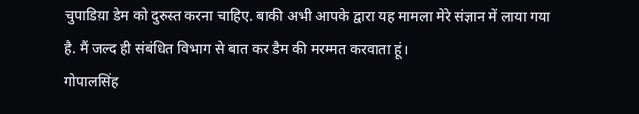चुपाडिय़ा डेम को दुरुस्त करना चाहिए. बाकी अभी आपके द्वारा यह मामला मेरे संज्ञान में लाया गया है. मैं जल्द ही संबंधित विभाग से बात कर डैम की मरम्मत करवाता हूं।
गोपालसिंह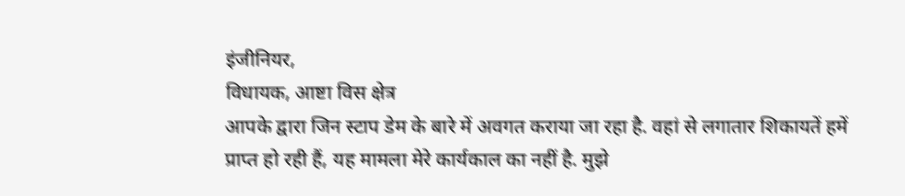इंजीनियर,
विधायक, आष्टा विस क्षेत्र
आपके द्वारा जिन स्टाप डेम के बारे में अवगत कराया जा रहा है. वहां से लगातार शिकायतें हमें प्राप्त हो रही हैं, यह मामला मेरे कार्यकाल का नहीं है. मुझे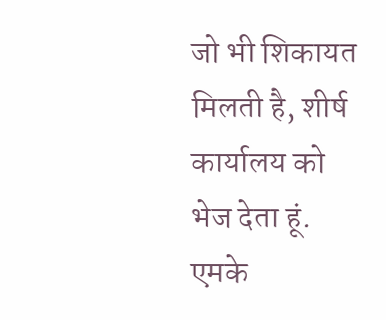जो भी शिकायत मिलती है, शीर्ष कार्यालय को भेज देता हूं.
एमके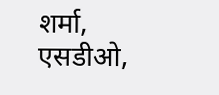शर्मा,
एसडीओ,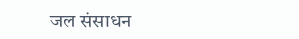जल संसाधन